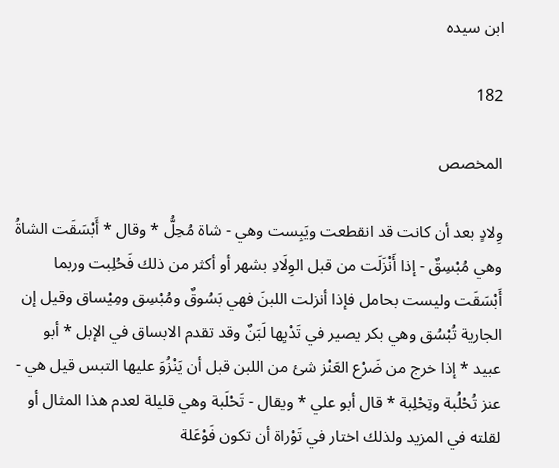ابن سيده

182

المخصص

وِلادٍ بعد أن كانت قد انقطعت ويَبِست وهي - شاة مُحِلُّ * وقال * أَبْسَقَت الشاةُ وهي مُبْسِقٌ - إذا أَنْزَلَت من قبل الوِلَادِ بشهر أو أكثر من ذلك فَحُلِبت وربما أَبْسَقَت وليست بحامل فإذا أنزلت اللبنَ فهي بَسُوقٌ ومُبْسِق ومِيْساق وقيل إن الجارية تُبْسُق وهي بكر يصير في تَدْيِها لَبَنٌ وقد تقدم الابساق في الإبل * أبو عبيد * إذا خرج من ضَرْع العَنْز شئ من اللبن قبل أن يَنْزُوَ عليها التبس قيل هي - عنز تُحْلُبة وتِحْلِبة * قال أبو علي * ويقال - تَحْلَبة وهي قليلة لعدم هذا المثال أو لقلته في المزيد ولذلك اختار في تَوْراة أن تكون فَوْعَلة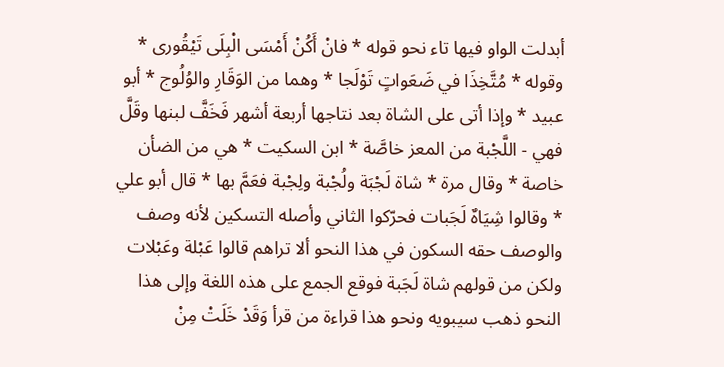أبدلت الواو فيها تاء نحو قوله * فانْ أَكُنْ أَمْسَى الْبِلَى تَيْقُورى * وقوله * مُتَّخِذَا في ضَعَواتٍ تَوْلَجا * وهما من الوَقَارِ والوُلُوج * أبو عبيد * وإذا أتى على الشاة بعد نتاجها أربعة أشهر فَخَفَّ لبنها وقَلَّ فهي - اللَّجْبة من المعز خاصَّة * ابن السكيت * هي من الضأن خاصة * وقال مرة * شاة لَجْبَة ولُجْبة ولِجْبة فعَمَّ بها * قال أبو علي * وقالوا شِيَاهٌ لَجَبات فحرّكوا الثاني وأصله التسكين لأنه وصف والوصف حقه السكون في هذا النحو ألا تراهم قالوا عَبْلة وعَبْلات ولكن من قولهم شاة لَجَبة فوقع الجمع على هذه اللغة وإلى هذا النحو ذهب سيبويه ونحو هذا قراءة من قرأ وَقَدْ خَلَتْ مِنْ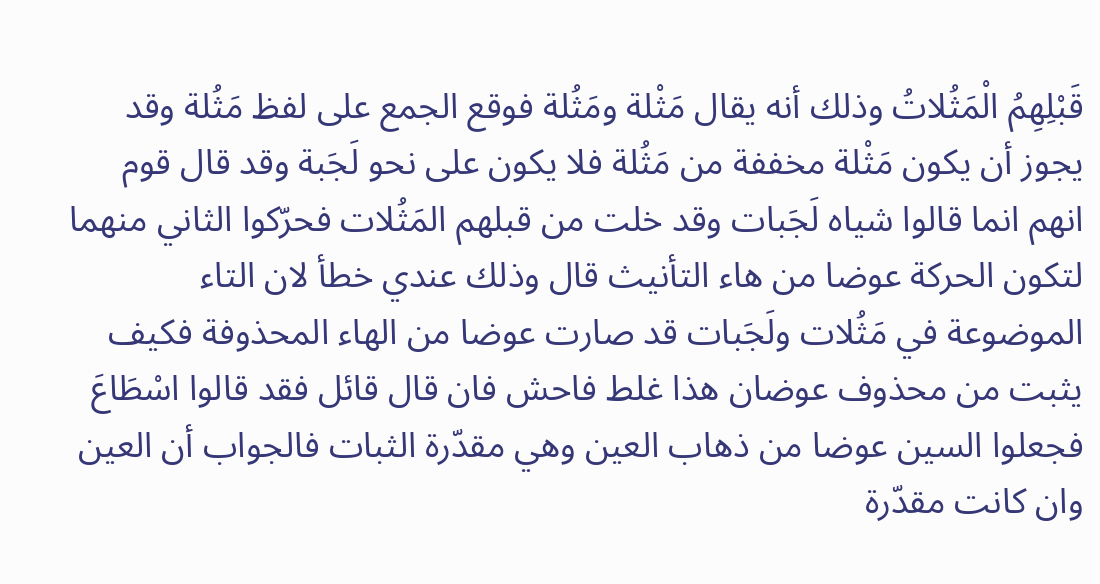قَبْلِهِمُ الْمَثُلاتُ وذلك أنه يقال مَثْلة ومَثُلة فوقع الجمع على لفظ مَثُلة وقد يجوز أن يكون مَثْلة مخففة من مَثُلة فلا يكون على نحو لَجَبة وقد قال قوم انهم انما قالوا شياه لَجَبات وقد خلت من قبلهم المَثُلات فحرّكوا الثاني منهما لتكون الحركة عوضا من هاء التأنيث قال وذلك عندي خطأ لان التاء الموضوعة في مَثُلات ولَجَبات قد صارت عوضا من الهاء المحذوفة فكيف يثبت من محذوف عوضان هذا غلط فاحش فان قال قائل فقد قالوا اسْطَاعَ فجعلوا السين عوضا من ذهاب العين وهي مقدّرة الثبات فالجواب أن العين وان كانت مقدّرة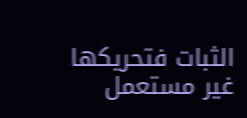الثبات فتحريكها غير مستعمل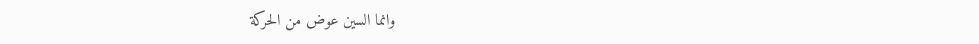وانما السين عوض من الحركة